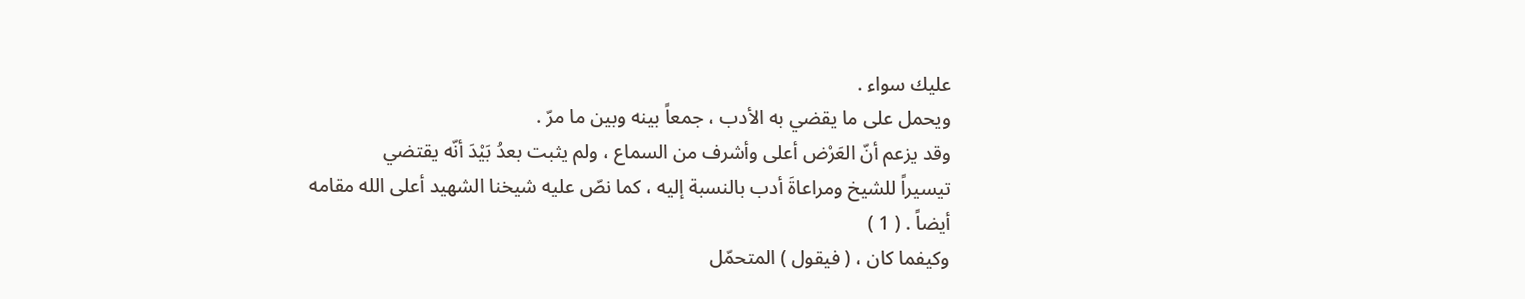عليك سواء .
ويحمل على ما يقضي به الأدب ، جمعاً بينه وبين ما مرّ .
وقد يزعم أنّ العَرْض أعلى وأشرف من السماع ، ولم يثبت بعدُ بَيْدَ أنّه يقتضي
تيسيراً للشيخ ومراعاةَ أدب بالنسبة إليه ، كما نصّ عليه شيخنا الشهيد أعلى الله مقامه
أيضاً . ( 1 )
وكيفما كان ، ( فيقول ) المتحمّل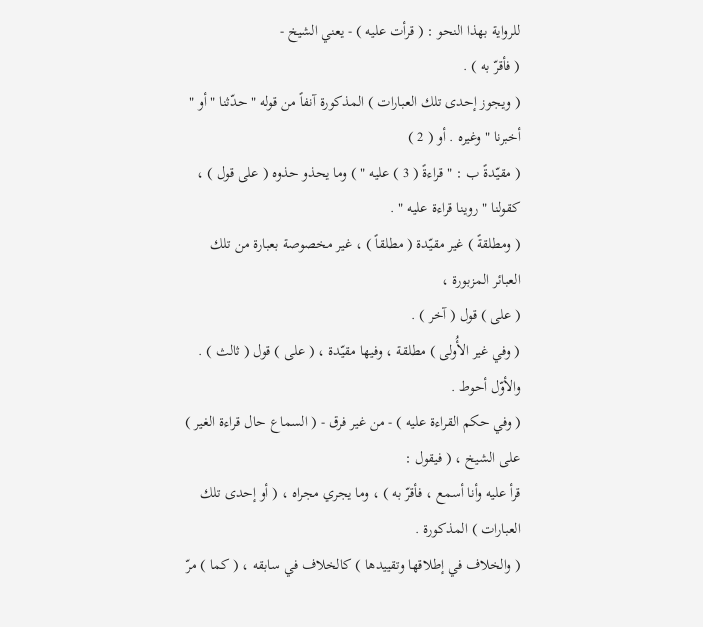للرواية بهذا النحو : ( قرأت عليه ) - يعني الشيخ -
( فأقرّ به ) .
( ويجوز إحدى تلك العبارات ) المذكورة آنفاً من قوله " حدّثنا " أو " أخبرنا " وغيره . أو ( 2 )
( مقيّدةً ب : " قراءةً ( 3 ) عليه " ) وما يحذو حذوه ( على قول ) ، كقولنا " روينا قراءة عليه " .
( ومطلقةً ) غير مقيّدة ( مطلقاً ) ، غير مخصوصة بعبارة من تلك العبائر المزبورة ،
( على ) قول ( آخر ) .
( وفي غير الأُولى ) مطلقة ، وفيها مقيّدة ، ( على ) قول ( ثالث ) .
والأوّل أحوط .
( وفي حكم القراءة عليه ) - من غير فرق - ( السماع حال قراءة الغير ) على الشيخ ، ( فيقول :
قرأ عليه وأنا أسمع ، فأقرّ به ) ، وما يجري مجراه ، ( أو إحدى تلك العبارات ) المذكورة .
( والخلاف في إطلاقها وتقييدها ) كالخلاف في سابقه ، ( كما ) مرّ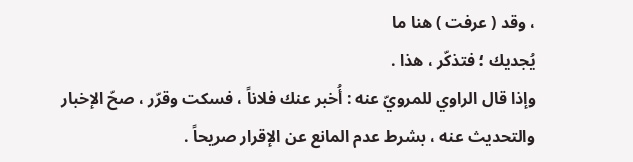، وقد ( عرفت ) هنا ما
يُجديك ؛ فتذكّر ، هذا .
وإذا قال الراوي للمرويّ عنه : أُخبر عنك فلاناً ، فسكت وقرّر ، صحّ الإخبار
والتحديث عنه ، بشرط عدم المانع عن الإقرار صريحاً .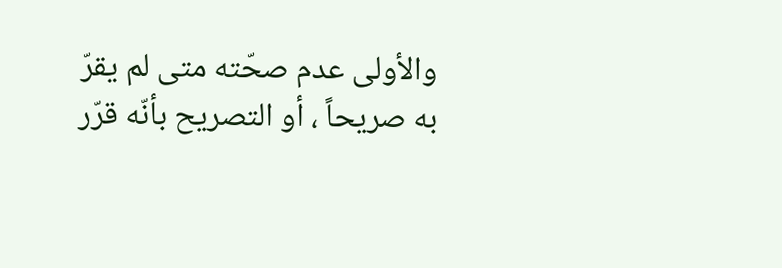والأولى عدم صحّته متى لم يقرّ
به صريحاً ، أو التصريح بأنّه قرّر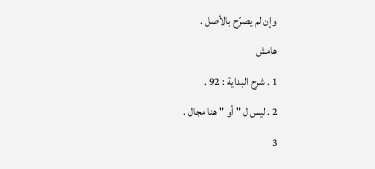وإن لم يصرّح بالأصل .
هامش
1 . شرح البداية : 92 .
2 . ليس ل " أو " هنا مجال .
3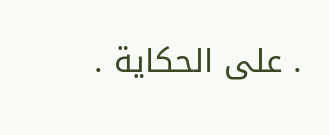. على الحكاية .